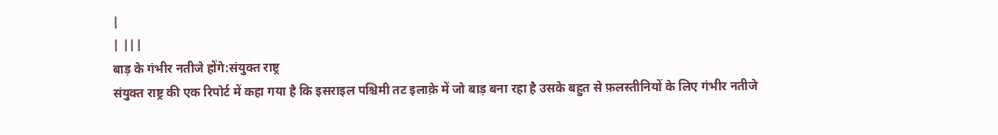|
| |||
बाड़ के गंभीर नतीजे होंगे:संयुक्त राष्ट्र
संयुक्त राष्ट्र की एक रिपोर्ट में कहा गया है कि इसराइल पश्चिमी तट इलाक़े में जो बाड़ बना रहा है उसके बहुत से फ़लस्तीनियों के लिए गंभीर नतीजे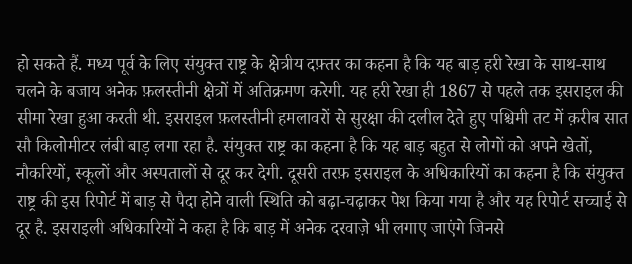हो सकते हैं. मध्य पूर्व के लिए संयुक्त राष्ट्र के क्षेत्रीय दफ़्तर का कहना है कि यह बाड़ हरी रेखा के साथ-साथ चलने के बजाय अनेक फ़लस्तीनी क्षेत्रों में अतिक्रमण करेगी. यह हरी रेखा ही 1867 से पहले तक इसराइल की सीमा रेखा हुआ करती थी. इसराइल फ़लस्तीनी हमलावरों से सुरक्षा की दलील देते हुए पश्चिमी तट में क़रीब सात सौ किलोमीटर लंबी बाड़ लगा रहा है. संयुक्त राष्ट्र का कहना है कि यह बाड़ बहुत से लोगों को अपने खेतों, नौकरियों, स्कूलों और अस्पतालों से दूर कर देगी. दूसरी तरफ़ इसराइल के अधिकारियों का कहना है कि संयुक्त राष्ट्र की इस रिपोर्ट में बाड़ से पैदा होने वाली स्थिति को बढ़ा-चढ़ाकर पेश किया गया है और यह रिपोर्ट सच्चाई से दूर है. इसराइली अधिकारियों ने कहा है कि बाड़ में अनेक दरवाज़े भी लगाए जाएंगे जिनसे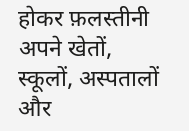होकर फ़लस्तीनी अपने खेतों, स्कूलों, अस्पतालों और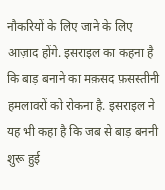नौकरियों के लिए जाने के लिए आज़ाद होंगे. इसराइल का कहना है कि बाड़ बनाने का मक़सद फ़सस्तीनी हमलावरों को रोकना है. इसराइल ने यह भी कहा है कि जब से बाड़ बननी शुरू हुई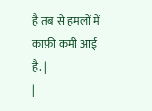है तब से हमलों में काफ़ी कमी आई है. |
|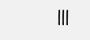|||